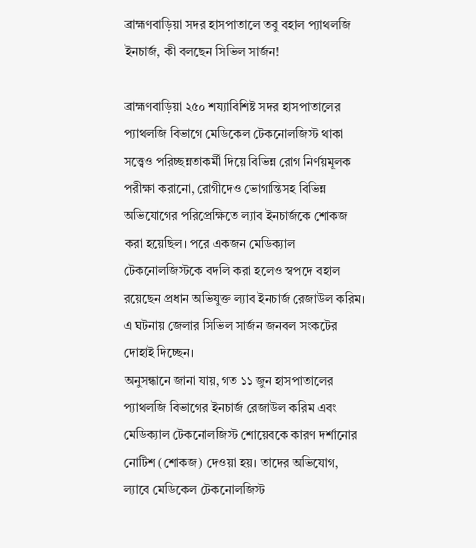ব্রাহ্মণবাড়িয়া সদর হাসপাতালে তবু বহাল প্যাথলজি ইনচার্জ, কী বলছেন সিভিল সার্জন!

ব্রাহ্মণবাড়িয়া ২৫০ শয্যাবিশিষ্ট সদর হাসপাতালের প্যাথলজি বিভাগে মেডিকেল টেকনোলজিস্ট থাকা সত্ত্বেও পরিচ্ছন্নতাকর্মী দিয়ে বিভিন্ন রোগ নির্ণয়মূলক পরীক্ষা করানো, রোগীদেও ভোগান্তিসহ বিভিন্ন অভিযোগের পরিপ্রেক্ষিতে ল্যাব ইনচার্জকে শোকজ করা হয়েছিল। পরে একজন মেডিক্যাল টেকনোলজিস্টকে বদলি করা হলেও স্বপদে বহাল রয়েছেন প্রধান অভিযুক্ত ল্যাব ইনচার্জ রেজাউল করিম। এ ঘটনায় জেলার সিভিল সার্জন জনবল সংকটের দোহাই দিচ্ছেন।
অনুসন্ধানে জানা যায়, গত ১১ জুন হাসপাতালের প্যাথলজি বিভাগের ইনচার্জ রেজাউল করিম এবং মেডিক্যাল টেকনোলজিস্ট শোয়েবকে কারণ দর্শানোর নোটিশ (শোকজ) দেওয়া হয়। তাদের অভিযোগ, ল্যাবে মেডিকেল টেকনোলজিস্ট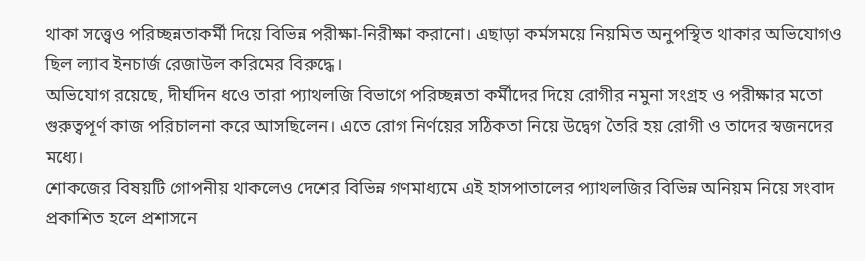থাকা সত্ত্বেও পরিচ্ছন্নতাকর্মী দিয়ে বিভিন্ন পরীক্ষা-নিরীক্ষা করানো। এছাড়া কর্মসময়ে নিয়মিত অনুপস্থিত থাকার অভিযোগও ছিল ল্যাব ইনচার্জ রেজাউল করিমের বিরুদ্ধে।
অভিযোগ রয়েছে, দীর্ঘদিন ধওে তারা প্যাথলজি বিভাগে পরিচ্ছন্নতা কর্মীদের দিয়ে রোগীর নমুনা সংগ্রহ ও পরীক্ষার মতো গুরুত্বপূর্ণ কাজ পরিচালনা করে আসছিলেন। এতে রোগ নির্ণয়ের সঠিকতা নিয়ে উদ্বেগ তৈরি হয় রোগী ও তাদের স্বজনদের মধ্যে।
শোকজের বিষয়টি গোপনীয় থাকলেও দেশের বিভিন্ন গণমাধ্যমে এই হাসপাতালের প্যাথলজির বিভিন্ন অনিয়ম নিয়ে সংবাদ প্রকাশিত হলে প্রশাসনে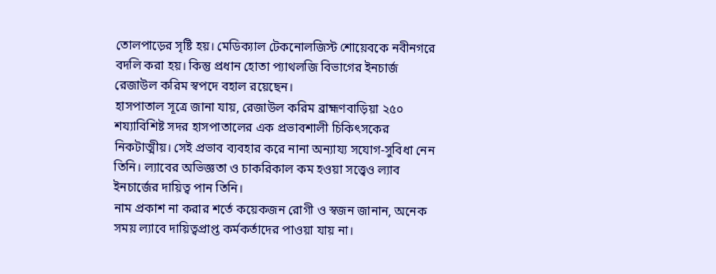তোলপাড়ের সৃষ্টি হয়। মেডিক্যাল টেকনোলজিস্ট শোয়েবকে নবীনগরে বদলি করা হয়। কিন্তু প্রধান হোতা প্যাথলজি বিভাগের ইনচার্জ রেজাউল করিম স্বপদে বহাল রয়েছেন।
হাসপাতাল সূত্রে জানা যায়, রেজাউল করিম ব্রাহ্মণবাড়িয়া ২৫০ শয্যাবিশিষ্ট সদর হাসপাতালের এক প্রভাবশালী চিকিৎসকের নিকটাত্মীয়। সেই প্রভাব ব্যবহার করে নানা অন্যায্য সযোগ-সুবিধা নেন তিনি। ল্যাবের অভিজ্ঞতা ও চাকরিকাল কম হওয়া সত্ত্বেও ল্যাব ইনচার্জের দায়িত্ব পান তিনি।
নাম প্রকাশ না করার শর্তে কয়েকজন রোগী ও স্বজন জানান, অনেক সময় ল্যাবে দায়িত্বপ্রাপ্ত কর্মকর্তাদের পাওয়া যায় না।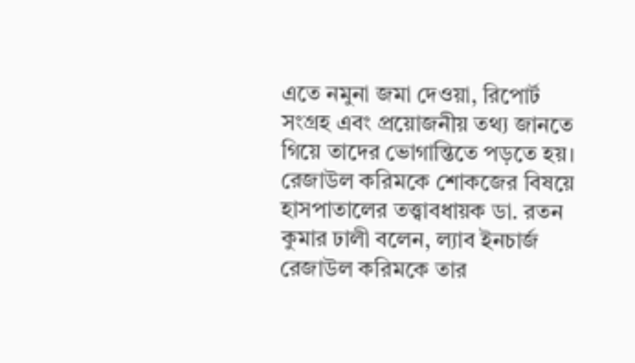এতে নমুনা জমা দেওয়া, রিপোর্ট সংগ্রহ এবং প্রয়োজনীয় তথ্য জানতে গিয়ে তাদের ভোগান্তিতে পড়তে হয়।
রেজাউল করিমকে শোকজের বিষয়ে হাসপাতালের তত্ত্বাবধায়ক ডা. রতন কুমার ঢালী বলেন, ল্যাব ইনচার্জ রেজাউল করিমকে তার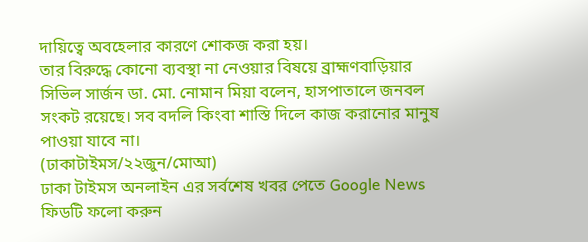দায়িত্বে অবহেলার কারণে শোকজ করা হয়।
তার বিরুদ্ধে কোনো ব্যবস্থা না নেওয়ার বিষয়ে ব্রাহ্মণবাড়িয়ার সিভিল সার্জন ডা. মো. নোমান মিয়া বলেন, হাসপাতালে জনবল সংকট রয়েছে। সব বদলি কিংবা শাস্তি দিলে কাজ করানোর মানুষ পাওয়া যাবে না।
(ঢাকাটাইমস/২২জুন/মোআ)
ঢাকা টাইমস অনলাইন এর সর্বশেষ খবর পেতে Google News ফিডটি ফলো করুন